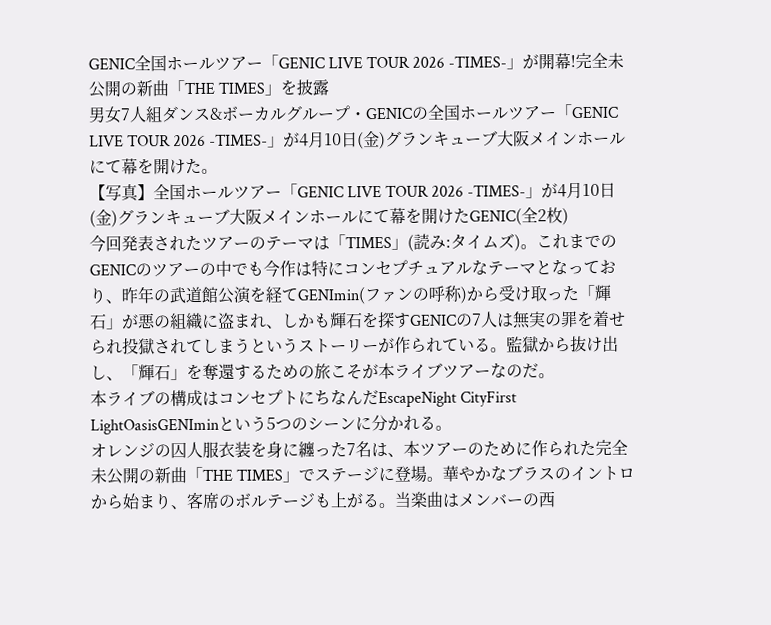GENIC全国ホールツアー「GENIC LIVE TOUR 2026 -TIMES-」が開幕!完全未公開の新曲「THE TIMES」を披露
男女7人組ダンス&ボーカルグループ・GENICの全国ホールツアー「GENIC LIVE TOUR 2026 -TIMES-」が4月10日(金)グランキューブ大阪メインホールにて幕を開けた。
【写真】全国ホールツアー「GENIC LIVE TOUR 2026 -TIMES-」が4月10日(金)グランキューブ大阪メインホールにて幕を開けたGENIC(全2枚)
今回発表されたツアーのテーマは「TIMES」(読み:タイムズ)。これまでのGENICのツアーの中でも今作は特にコンセプチュアルなテーマとなっており、昨年の武道館公演を経てGENImin(ファンの呼称)から受け取った「輝石」が悪の組織に盗まれ、しかも輝石を探すGENICの7人は無実の罪を着せられ投獄されてしまうというストーリーが作られている。監獄から抜け出し、「輝石」を奪還するための旅こそが本ライブツアーなのだ。
本ライブの構成はコンセプトにちなんだEscapeNight CityFirst LightOasisGENIminという5つのシーンに分かれる。
オレンジの囚人服衣装を身に纏った7名は、本ツアーのために作られた完全未公開の新曲「THE TIMES」でステージに登場。華やかなブラスのイントロから始まり、客席のボルテージも上がる。当楽曲はメンバーの西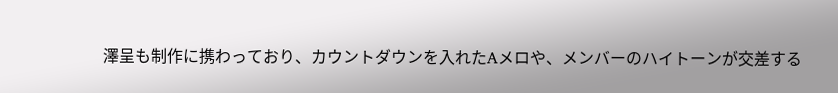澤呈も制作に携わっており、カウントダウンを入れたAメロや、メンバーのハイトーンが交差する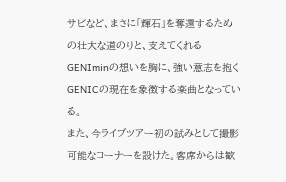サビなど、まさに「輝石」を奪還するための壮大な道のりと、支えてくれるGENIminの想いを胸に、強い意志を抱くGENICの現在を象徴する楽曲となっている。
また、今ライブツアー初の試みとして撮影可能なコーナーを設けた。客席からは歓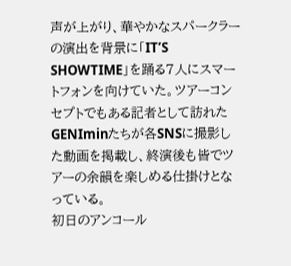声が上がり、華やかなスパークラーの演出を背景に「IT’S SHOWTIME」を踊る7人にスマートフォンを向けていた。ツアーコンセプトでもある記者として訪れたGENIminたちが各SNSに撮影した動画を掲載し、終演後も皆でツアーの余韻を楽しめる仕掛けとなっている。
初日のアンコール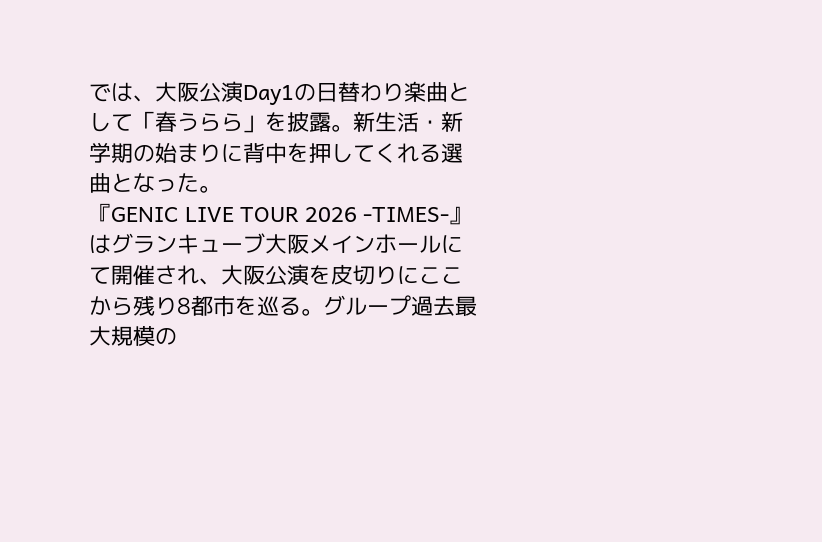では、大阪公演Day1の日替わり楽曲として「春うらら」を披露。新生活・新学期の始まりに背中を押してくれる選曲となった。
『GENIC LIVE TOUR 2026 -TIMES-』はグランキューブ大阪メインホールにて開催され、大阪公演を皮切りにここから残り8都市を巡る。グループ過去最大規模の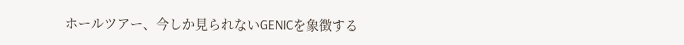ホールツアー、今しか見られないGENICを象徴する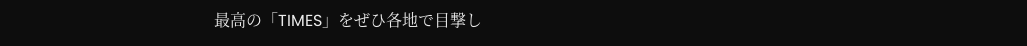最高の「TIMES」をぜひ各地で目撃し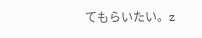てもらいたい。z